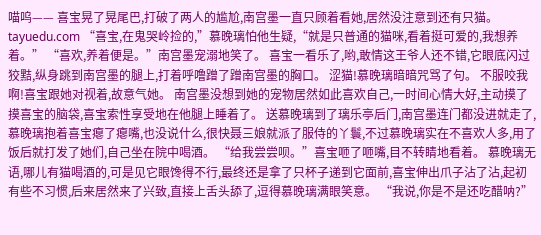喵呜—— 喜宝晃了晃尾巴,打破了两人的尴尬,南宫墨一直只顾着看她,居然没注意到还有只猫。tayuedu.com “喜宝,在鬼哭岭捡的,”慕晚璃怕他生疑,“就是只普通的猫咪,看着挺可爱的,我想养着。” “喜欢,养着便是。”南宫墨宠溺地笑了。 喜宝一看乐了,哟,敢情这王爷人还不错,它眼底闪过狡黠,纵身跳到南宫墨的腿上,打着呼噜蹭了蹭南宫墨的胸口。 涩猫!慕晚璃暗暗咒骂了句。 不服咬我啊!喜宝跟她对视着,故意气她。 南宫墨没想到她的宠物居然如此喜欢自己,一时间心情大好,主动摸了摸喜宝的脑袋,喜宝索性享受地在他腿上睡着了。 送慕晚璃到了璃乐亭后门,南宫墨连门都没进就走了,慕晚璃抱着喜宝瘪了瘪嘴,也没说什么,很快聂三娘就派了服侍的丫鬟,不过慕晚璃实在不喜欢人多,用了饭后就打发了她们,自己坐在院中喝酒。 “给我尝尝呗。”喜宝咂了咂嘴,目不转睛地看着。 慕晚璃无语,哪儿有猫喝酒的,可是见它眼馋得不行,最终还是拿了只杯子递到它面前,喜宝伸出爪子沾了沾,起初有些不习惯,后来居然来了兴致,直接上舌头舔了,逗得慕晚璃满眼笑意。 “我说,你是不是还吃醋呐?”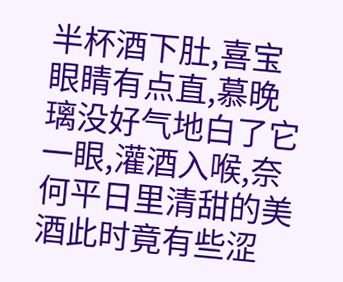半杯酒下肚,喜宝眼睛有点直,慕晚璃没好气地白了它一眼,灌酒入喉,奈何平日里清甜的美酒此时竟有些涩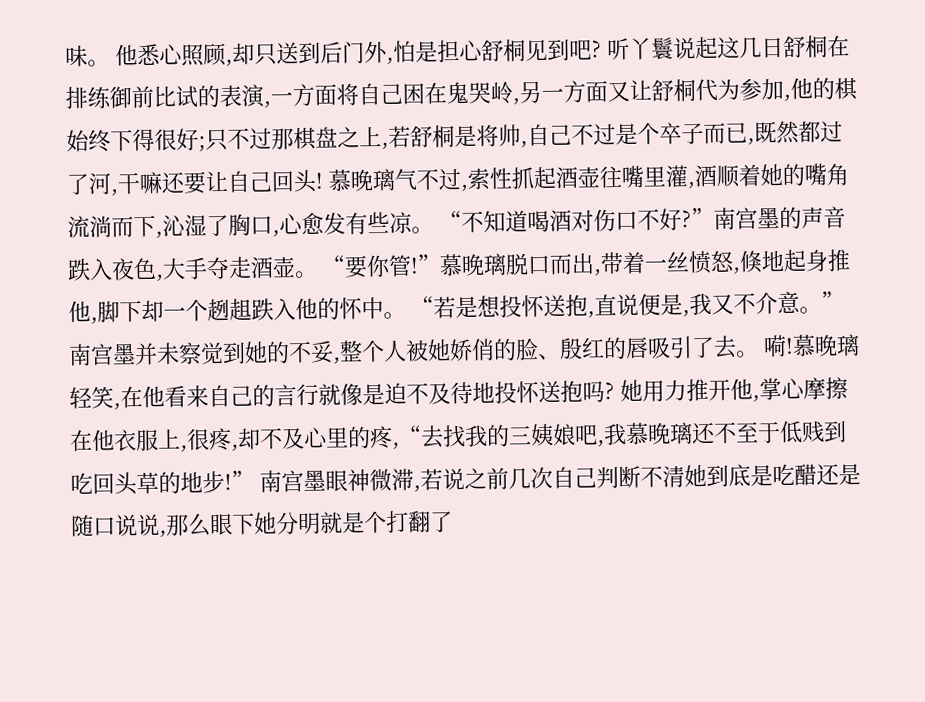味。 他悉心照顾,却只送到后门外,怕是担心舒桐见到吧? 听丫鬟说起这几日舒桐在排练御前比试的表演,一方面将自己困在鬼哭岭,另一方面又让舒桐代为参加,他的棋始终下得很好;只不过那棋盘之上,若舒桐是将帅,自己不过是个卒子而已,既然都过了河,干嘛还要让自己回头! 慕晚璃气不过,索性抓起酒壶往嘴里灌,酒顺着她的嘴角流淌而下,沁湿了胸口,心愈发有些凉。 “不知道喝酒对伤口不好?”南宫墨的声音跌入夜色,大手夺走酒壶。 “要你管!”慕晚璃脱口而出,带着一丝愤怒,倏地起身推他,脚下却一个趔趄跌入他的怀中。 “若是想投怀送抱,直说便是,我又不介意。”南宫墨并未察觉到她的不妥,整个人被她娇俏的脸、殷红的唇吸引了去。 嗬!慕晚璃轻笑,在他看来自己的言行就像是迫不及待地投怀送抱吗? 她用力推开他,掌心摩擦在他衣服上,很疼,却不及心里的疼,“去找我的三姨娘吧,我慕晚璃还不至于低贱到吃回头草的地步!” 南宫墨眼神微滞,若说之前几次自己判断不清她到底是吃醋还是随口说说,那么眼下她分明就是个打翻了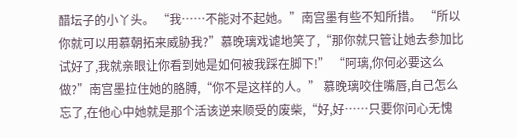醋坛子的小丫头。 “我……不能对不起她。”南宫墨有些不知所措。 “所以你就可以用慕朝拓来威胁我?”慕晚璃戏谑地笑了,“那你就只管让她去参加比试好了,我就亲眼让你看到她是如何被我踩在脚下!” “阿璃,你何必要这么做?”南宫墨拉住她的胳膊,“你不是这样的人。” 慕晚璃咬住嘴唇,自己怎么忘了,在他心中她就是那个活该逆来顺受的废柴,“好,好……只要你问心无愧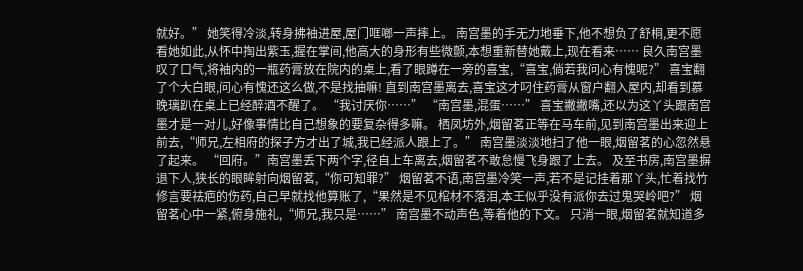就好。” 她笑得冷淡,转身拂袖进屋,屋门哐啷一声摔上。 南宫墨的手无力地垂下,他不想负了舒桐,更不愿看她如此,从怀中掏出紫玉,握在掌间,他高大的身形有些微颤,本想重新替她戴上,现在看来…… 良久南宫墨叹了口气,将袖内的一瓶药膏放在院内的桌上,看了眼蹲在一旁的喜宝,“喜宝,倘若我问心有愧呢?” 喜宝翻了个大白眼,问心有愧还这么做,不是找抽嘛! 直到南宫墨离去,喜宝这才叼住药膏从窗户翻入屋内,却看到慕晚璃趴在桌上已经醉酒不醒了。 “我讨厌你……” “南宫墨,混蛋……” 喜宝撇撇嘴,还以为这丫头跟南宫墨才是一对儿,好像事情比自己想象的要复杂得多嘛。 栖凤坊外,烟留茗正等在马车前,见到南宫墨出来迎上前去,“师兄,左相府的探子方才出了城,我已经派人跟上了。” 南宫墨淡淡地扫了他一眼,烟留茗的心忽然悬了起来。 “回府。”南宫墨丢下两个字,径自上车离去,烟留茗不敢怠慢飞身跟了上去。 及至书房,南宫墨摒退下人,狭长的眼眸射向烟留茗,“你可知罪?” 烟留茗不语,南宫墨冷笑一声,若不是记挂着那丫头,忙着找竹修言要祛疤的伤药,自己早就找他算账了,“果然是不见棺材不落泪,本王似乎没有派你去过鬼哭岭吧?” 烟留茗心中一紧,俯身施礼,“师兄,我只是……” 南宫墨不动声色,等着他的下文。 只消一眼,烟留茗就知道多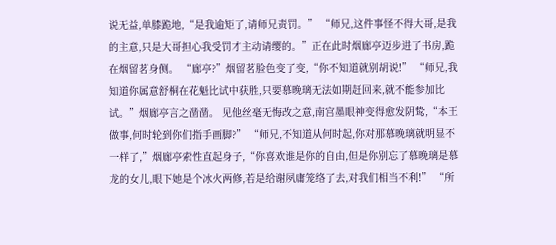说无益,单膝跪地,“是我逾矩了,请师兄责罚。” “师兄,这件事怪不得大哥,是我的主意,只是大哥担心我受罚才主动请缨的。”正在此时烟廊亭迈步进了书房,跪在烟留茗身侧。 “廊亭?”烟留茗脸色变了变,“你不知道就别胡说!” “师兄,我知道你属意舒桐在花魁比试中获胜,只要慕晚璃无法如期赶回来,就不能参加比试。”烟廊亭言之凿凿。 见他丝毫无悔改之意,南宫墨眼神变得愈发阴鸷,“本王做事,何时轮到你们指手画脚?” “师兄,不知道从何时起,你对那慕晚璃就明显不一样了,”烟廊亭索性直起身子,“你喜欢谁是你的自由,但是你别忘了慕晚璃是慕龙的女儿,眼下她是个冰火两修,若是给谢夙庸笼络了去,对我们相当不利!” “所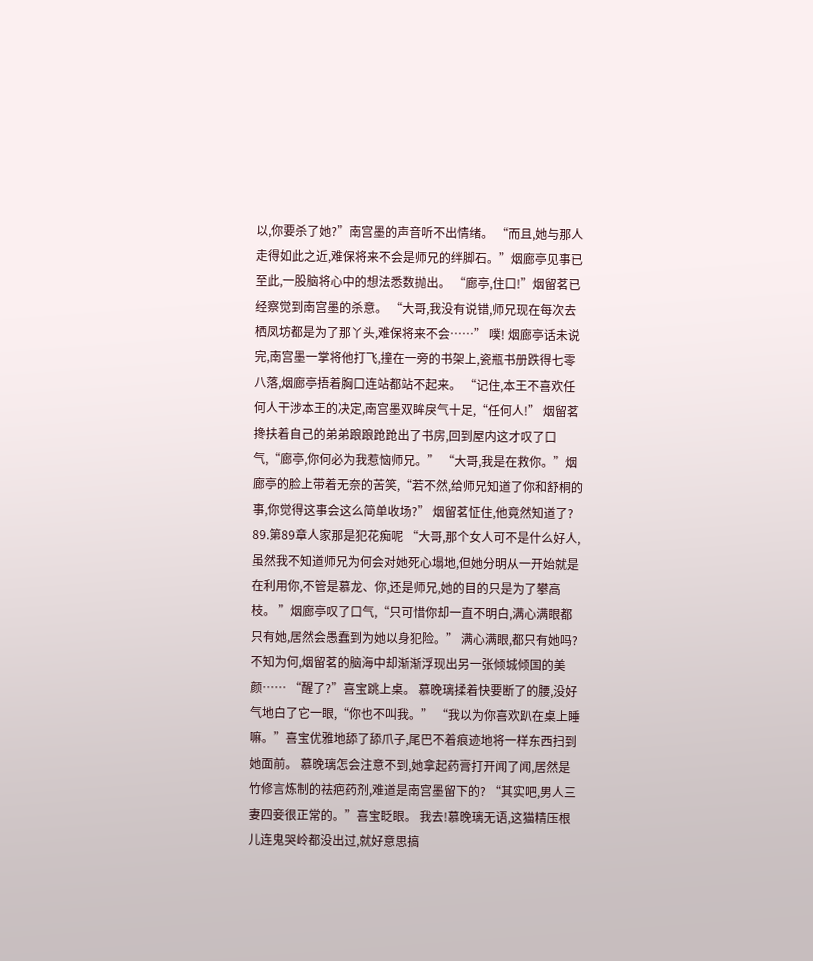以,你要杀了她?”南宫墨的声音听不出情绪。 “而且,她与那人走得如此之近,难保将来不会是师兄的绊脚石。”烟廊亭见事已至此,一股脑将心中的想法悉数抛出。 “廊亭,住口!”烟留茗已经察觉到南宫墨的杀意。 “大哥,我没有说错,师兄现在每次去栖凤坊都是为了那丫头,难保将来不会……” 噗! 烟廊亭话未说完,南宫墨一掌将他打飞,撞在一旁的书架上,瓷瓶书册跌得七零八落,烟廊亭捂着胸口连站都站不起来。 “记住,本王不喜欢任何人干涉本王的决定,南宫墨双眸戾气十足,“任何人!” 烟留茗搀扶着自己的弟弟踉踉跄跄出了书房,回到屋内这才叹了口气,“廊亭,你何必为我惹恼师兄。” “大哥,我是在救你。”烟廊亭的脸上带着无奈的苦笑,“若不然,给师兄知道了你和舒桐的事,你觉得这事会这么简单收场?” 烟留茗怔住,他竟然知道了? 89.第89章人家那是犯花痴呢 “大哥,那个女人可不是什么好人,虽然我不知道师兄为何会对她死心塌地,但她分明从一开始就是在利用你,不管是慕龙、你,还是师兄,她的目的只是为了攀高枝。 ”烟廊亭叹了口气,“只可惜你却一直不明白,满心满眼都只有她,居然会愚蠢到为她以身犯险。” 满心满眼,都只有她吗? 不知为何,烟留茗的脑海中却渐渐浮现出另一张倾城倾国的美颜…… “醒了?”喜宝跳上桌。 慕晚璃揉着快要断了的腰,没好气地白了它一眼,“你也不叫我。” “我以为你喜欢趴在桌上睡嘛。”喜宝优雅地舔了舔爪子,尾巴不着痕迹地将一样东西扫到她面前。 慕晚璃怎会注意不到,她拿起药膏打开闻了闻,居然是竹修言炼制的祛疤药剂,难道是南宫墨留下的? “其实吧,男人三妻四妾很正常的。”喜宝眨眼。 我去!慕晚璃无语,这猫精压根儿连鬼哭岭都没出过,就好意思搞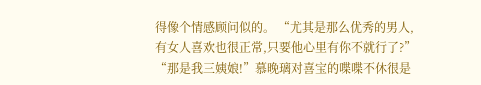得像个情感顾问似的。 “尤其是那么优秀的男人,有女人喜欢也很正常,只要他心里有你不就行了?” “那是我三姨娘!”慕晚璃对喜宝的喋喋不休很是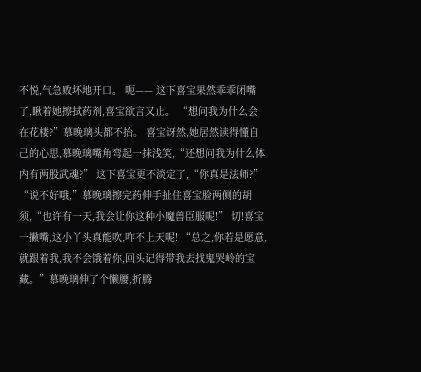不悦,气急败坏地开口。 呃—— 这下喜宝果然乖乖闭嘴了,瞅着她擦拭药剂,喜宝欲言又止。 “想问我为什么会在花楼?”慕晚璃头都不抬。 喜宝讶然,她居然读得懂自己的心思,慕晚璃嘴角弯起一抹浅笑,“还想问我为什么体内有两股武魂?” 这下喜宝更不淡定了,“你真是法师?” “说不好哦,”慕晚璃擦完药伸手扯住喜宝脸两侧的胡须,“也许有一天,我会让你这种小魔兽臣服呢!” 切!喜宝一撇嘴,这小丫头真能吹,咋不上天呢! “总之,你若是愿意,就跟着我,我不会饿着你,回头记得带我去找鬼哭岭的宝藏。”慕晚璃伸了个懒腰,折腾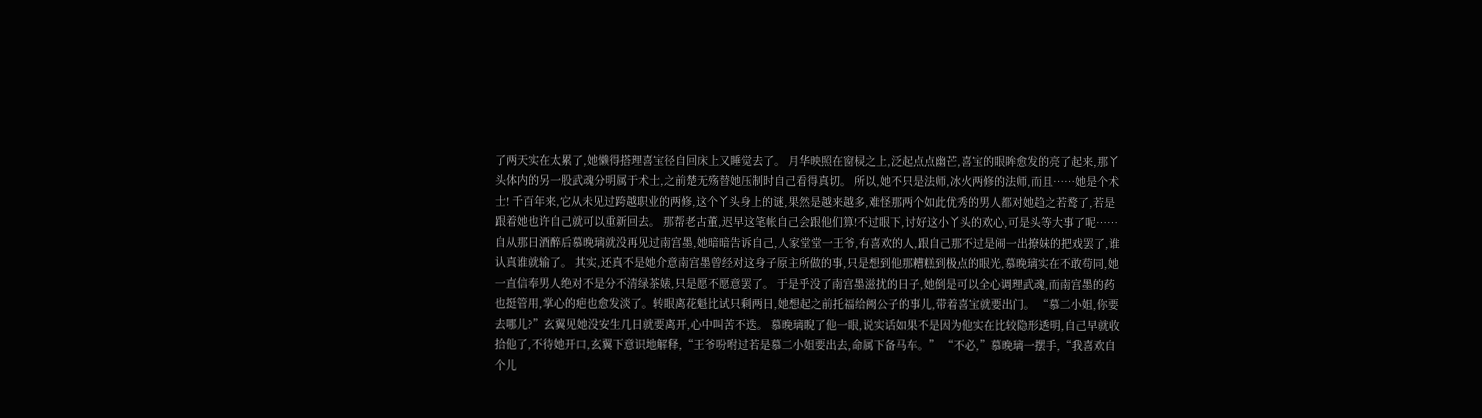了两天实在太累了,她懒得搭理喜宝径自回床上又睡觉去了。 月华映照在窗棂之上,泛起点点幽芒,喜宝的眼眸愈发的亮了起来,那丫头体内的另一股武魂分明属于术士,之前楚无殇替她压制时自己看得真切。 所以,她不只是法师,冰火两修的法师,而且……她是个术士! 千百年来,它从未见过跨越职业的两修,这个丫头身上的谜,果然是越来越多,难怪那两个如此优秀的男人都对她趋之若鹜了,若是跟着她也许自己就可以重新回去。 那帮老古董,迟早这笔帐自己会跟他们算!不过眼下,讨好这小丫头的欢心,可是头等大事了呢…… 自从那日酒醉后慕晚璃就没再见过南宫墨,她暗暗告诉自己,人家堂堂一王爷,有喜欢的人,跟自己那不过是闹一出撩妹的把戏罢了,谁认真谁就输了。 其实,还真不是她介意南宫墨曾经对这身子原主所做的事,只是想到他那糟糕到极点的眼光,慕晚璃实在不敢苟同,她一直信奉男人绝对不是分不清绿茶婊,只是愿不愿意罢了。 于是乎没了南宫墨滋扰的日子,她倒是可以全心调理武魂,而南宫墨的药也挺管用,掌心的疤也愈发淡了。转眼离花魁比试只剩两日,她想起之前托福给阙公子的事儿,带着喜宝就要出门。 “慕二小姐,你要去哪儿?”玄翼见她没安生几日就要离开,心中叫苦不迭。 慕晚璃睨了他一眼,说实话如果不是因为他实在比较隐形透明,自己早就收拾他了,不待她开口,玄翼下意识地解释,“王爷吩咐过若是慕二小姐要出去,命属下备马车。” “不必,”慕晚璃一摆手,“我喜欢自个儿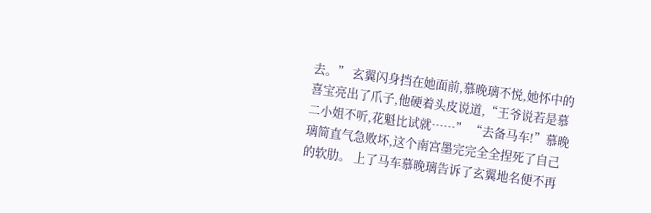去。” 玄翼闪身挡在她面前,慕晚璃不悦,她怀中的喜宝亮出了爪子,他硬着头皮说道,“王爷说若是慕二小姐不听,花魁比试就……” “去备马车!”慕晚璃简直气急败坏,这个南宫墨完完全全捏死了自己的软肋。 上了马车慕晚璃告诉了玄翼地名便不再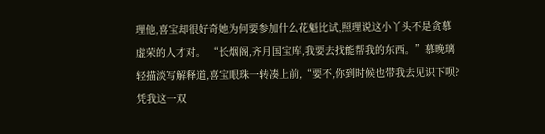理他,喜宝却很好奇她为何要参加什么花魁比试,照理说这小丫头不是贪慕虚荣的人才对。 “长烟阁,齐月国宝库,我要去找能帮我的东西。”慕晚璃轻描淡写解释道,喜宝眼珠一转凑上前,“要不,你到时候也带我去见识下呗?凭我这一双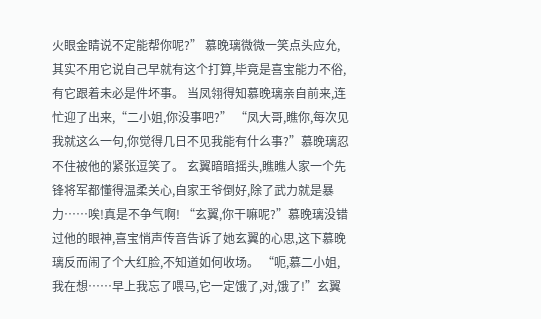火眼金睛说不定能帮你呢?” 慕晚璃微微一笑点头应允,其实不用它说自己早就有这个打算,毕竟是喜宝能力不俗,有它跟着未必是件坏事。 当凤翎得知慕晚璃亲自前来,连忙迎了出来,“二小姐,你没事吧?” “凤大哥,瞧你,每次见我就这么一句,你觉得几日不见我能有什么事?”慕晚璃忍不住被他的紧张逗笑了。 玄翼暗暗摇头,瞧瞧人家一个先锋将军都懂得温柔关心,自家王爷倒好,除了武力就是暴力……唉!真是不争气啊! “玄翼,你干嘛呢?”慕晚璃没错过他的眼神,喜宝悄声传音告诉了她玄翼的心思,这下慕晚璃反而闹了个大红脸,不知道如何收场。 “呃,慕二小姐,我在想……早上我忘了喂马,它一定饿了,对,饿了!”玄翼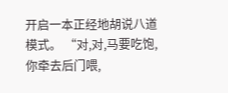开启一本正经地胡说八道模式。 “对,对,马要吃饱,你牵去后门喂,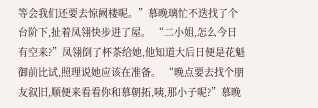等会我们还要去惊阙楼呢。”慕晚璃忙不迭找了个台阶下,扯着凤翎快步进了屋。 “二小姐,怎么今日有空来?”凤翎倒了杯茶给她,他知道大后日便是花魁御前比试,照理说她应该在准备。 “晚点要去找个朋友叙旧,顺便来看看你和慕朝拓,咦,那小子呢?”慕晚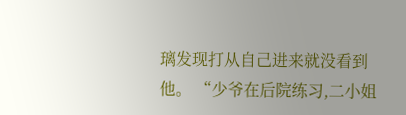璃发现打从自己进来就没看到他。 “少爷在后院练习,二小姐